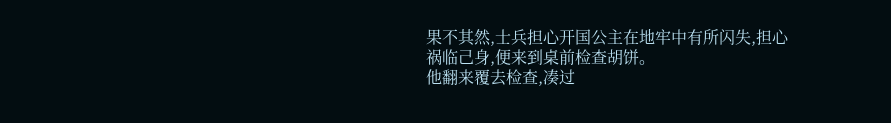果不其然,士兵担心开国公主在地牢中有所闪失,担心祸临己身,便来到桌前检查胡饼。
他翻来覆去检查,凑过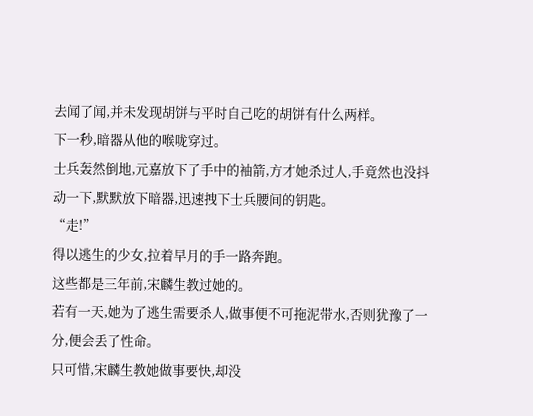去闻了闻,并未发现胡饼与平时自己吃的胡饼有什么两样。
下一秒,暗器从他的喉咙穿过。
士兵轰然倒地,元嘉放下了手中的袖箭,方才她杀过人,手竟然也没抖动一下,默默放下暗器,迅速拽下士兵腰间的钥匙。
“走!”
得以逃生的少女,拉着早月的手一路奔跑。
这些都是三年前,宋麟生教过她的。
若有一天,她为了逃生需要杀人,做事便不可拖泥带水,否则犹豫了一分,便会丢了性命。
只可惜,宋麟生教她做事要快,却没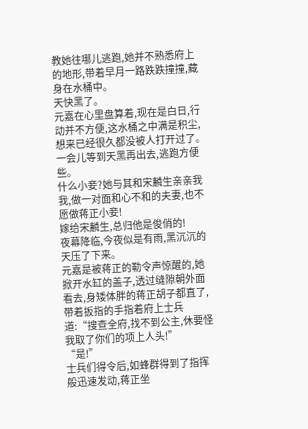教她往哪儿逃跑,她并不熟悉府上的地形,带着早月一路跌跌撞撞,藏身在水桶中。
天快黑了。
元嘉在心里盘算着,现在是白日,行动并不方便,这水桶之中满是积尘,想来已经很久都没被人打开过了。
一会儿等到天黑再出去,逃跑方便些。
什么小妾?她与其和宋麟生亲亲我我,做一对面和心不和的夫妻,也不愿做蒋正小妾!
嫁给宋麟生,总归他是俊俏的!
夜幕降临,今夜似是有雨,黑沉沉的天压了下来。
元嘉是被蒋正的勒令声惊醒的,她掀开水缸的盖子,透过缝隙朝外面看去,身矮体胖的蒋正胡子都直了,带着扳指的手指着府上士兵道:“搜查全府,找不到公主,休要怪我取了你们的项上人头!”
“是!”
士兵们得令后,如蜂群得到了指挥般迅速发动,蒋正坐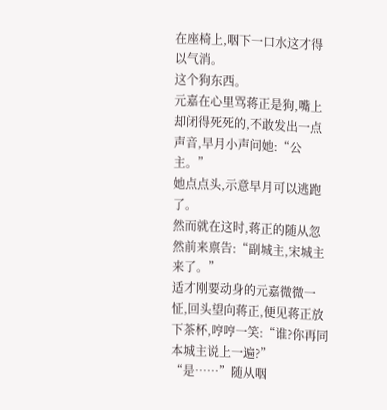在座椅上,咽下一口水这才得以气消。
这个狗东西。
元嘉在心里骂蒋正是狗,嘴上却闭得死死的,不敢发出一点声音,早月小声问她:“公主。”
她点点头,示意早月可以逃跑了。
然而就在这时,蒋正的随从忽然前来禀告:“副城主,宋城主来了。”
适才刚要动身的元嘉微微一怔,回头望向蒋正,便见蒋正放下茶杯,哼哼一笑:“谁?你再同本城主说上一遍?”
“是……”随从咽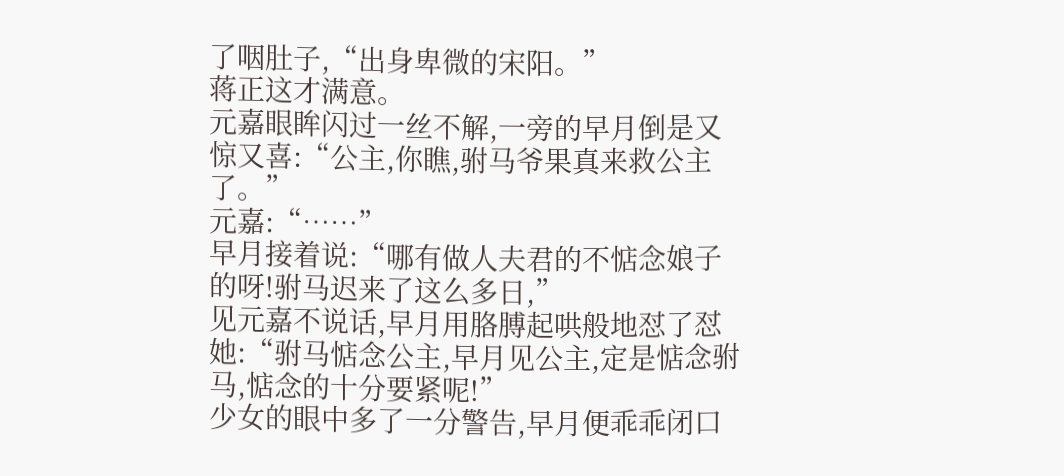了咽肚子,“出身卑微的宋阳。”
蒋正这才满意。
元嘉眼眸闪过一丝不解,一旁的早月倒是又惊又喜:“公主,你瞧,驸马爷果真来救公主了。”
元嘉:“……”
早月接着说:“哪有做人夫君的不惦念娘子的呀!驸马迟来了这么多日,”
见元嘉不说话,早月用胳膊起哄般地怼了怼她:“驸马惦念公主,早月见公主,定是惦念驸马,惦念的十分要紧呢!”
少女的眼中多了一分警告,早月便乖乖闭口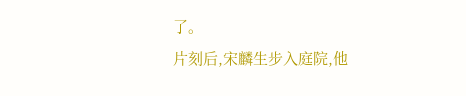了。
片刻后,宋麟生步入庭院,他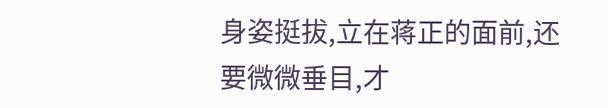身姿挺拔,立在蒋正的面前,还要微微垂目,才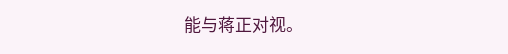能与蒋正对视。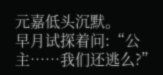元嘉低头沉默。
早月试探着问:“公主……我们还逃么?”